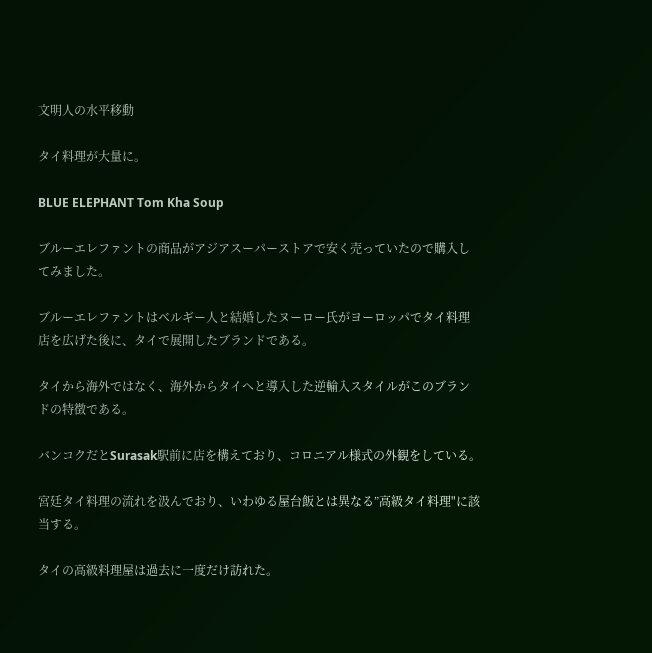文明人の水平移動

タイ料理が大量に。

BLUE ELEPHANT Tom Kha Soup

ブルーエレファントの商品がアジアスーパーストアで安く売っていたので購入してみました。

ブルーエレファントはベルギー人と結婚したヌーロー氏がヨーロッパでタイ料理店を広げた後に、タイで展開したブランドである。

タイから海外ではなく、海外からタイへと導入した逆輸入スタイルがこのブランドの特徴である。

バンコクだとSurasak駅前に店を構えており、コロニアル様式の外観をしている。

宮廷タイ料理の流れを汲んでおり、いわゆる屋台飯とは異なる”高級タイ料理"に該当する。

タイの高級料理屋は過去に一度だけ訪れた。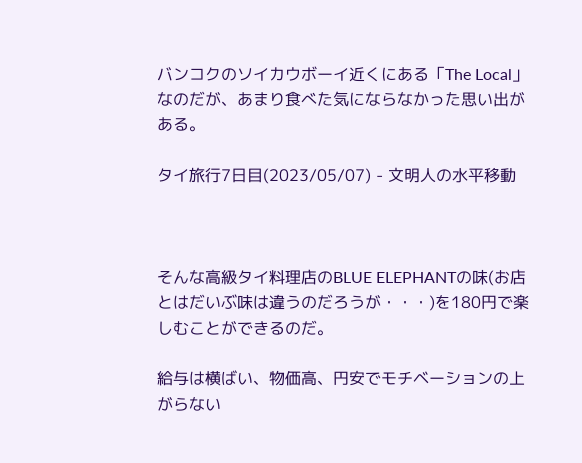バンコクのソイカウボーイ近くにある「The Local」なのだが、あまり食べた気にならなかった思い出がある。

タイ旅行7日目(2023/05/07) - 文明人の水平移動



そんな高級タイ料理店のBLUE ELEPHANTの味(お店とはだいぶ味は違うのだろうが・・・)を180円で楽しむことができるのだ。

給与は横ばい、物価高、円安でモチベーションの上がらない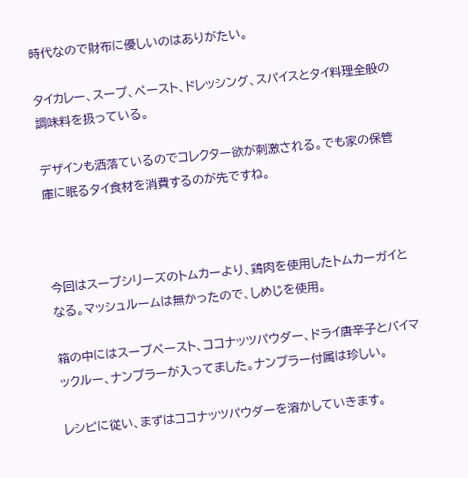時代なので財布に優しいのはありがたい。

タイカレー、スープ、ペースト、ドレッシング、スパイスとタイ料理全般の調味料を扱っている。

デザインも洒落ているのでコレクター欲が刺激される。でも家の保管庫に眠るタイ食材を消費するのが先ですね。



今回はスープシリーズのトムカーより、鶏肉を使用したトムカーガイとなる。マッシュルームは無かったので、しめじを使用。

箱の中にはスープペースト、ココナッツパウダー、ドライ唐辛子とバイマックルー、ナンプラーが入ってました。ナンプラー付属は珍しい。

レシピに従い、まずはココナッツパウダーを溶かしていきます。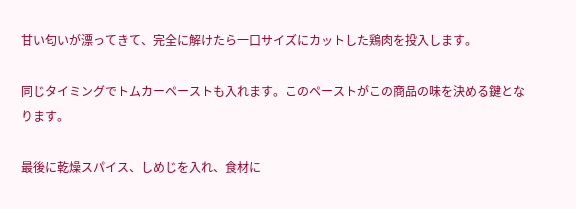甘い匂いが漂ってきて、完全に解けたら一口サイズにカットした鶏肉を投入します。

同じタイミングでトムカーペーストも入れます。このペーストがこの商品の味を決める鍵となります。

最後に乾燥スパイス、しめじを入れ、食材に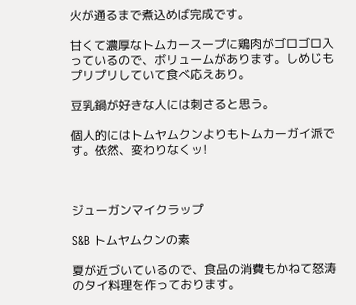火が通るまで煮込めば完成です。

甘くて濃厚なトムカースープに鶏肉がゴロゴロ入っているので、ボリュームがあります。しめじもプリプリしていて食べ応えあり。

豆乳鍋が好きな人には刺さると思う。

個人的にはトムヤムクンよりもトムカーガイ派です。依然、変わりなくッ!



ジューガンマイクラップ

S&B トムヤムクンの素

夏が近づいているので、食品の消費もかねて怒涛のタイ料理を作っております。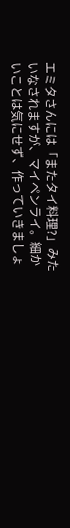エミタさんには「またタイ料理?」みたいなされますが、マイペンライ。細かいことは気にせず、作っていきましょ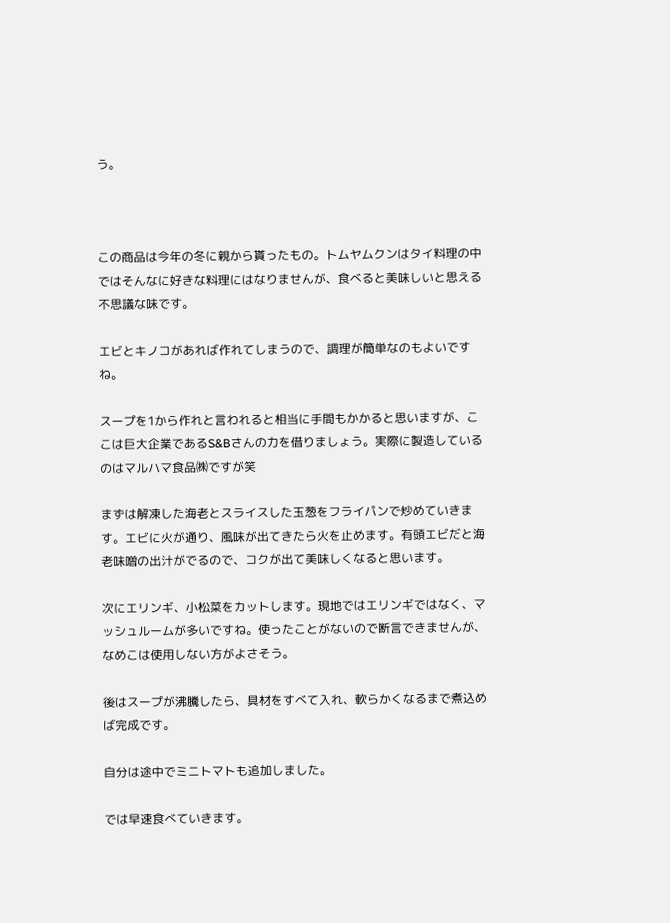う。



この商品は今年の冬に親から貰ったもの。トムヤムクンはタイ料理の中ではそんなに好きな料理にはなりませんが、食べると美味しいと思える不思議な味です。

エビとキノコがあれば作れてしまうので、調理が簡単なのもよいですね。

スープを1から作れと言われると相当に手間もかかると思いますが、ここは巨大企業であるS&Bさんの力を借りましょう。実際に製造しているのはマルハマ食品㈱ですが笑

まずは解凍した海老とスライスした玉葱をフライパンで炒めていきます。エビに火が通り、風味が出てきたら火を止めます。有頭エビだと海老味噌の出汁がでるので、コクが出て美味しくなると思います。

次にエリンギ、小松菜をカットします。現地ではエリンギではなく、マッシュルームが多いですね。使ったことがないので断言できませんが、なめこは使用しない方がよさそう。

後はスープが沸騰したら、具材をすべて入れ、軟らかくなるまで煮込めば完成です。

自分は途中でミニトマトも追加しました。

では早速食べていきます。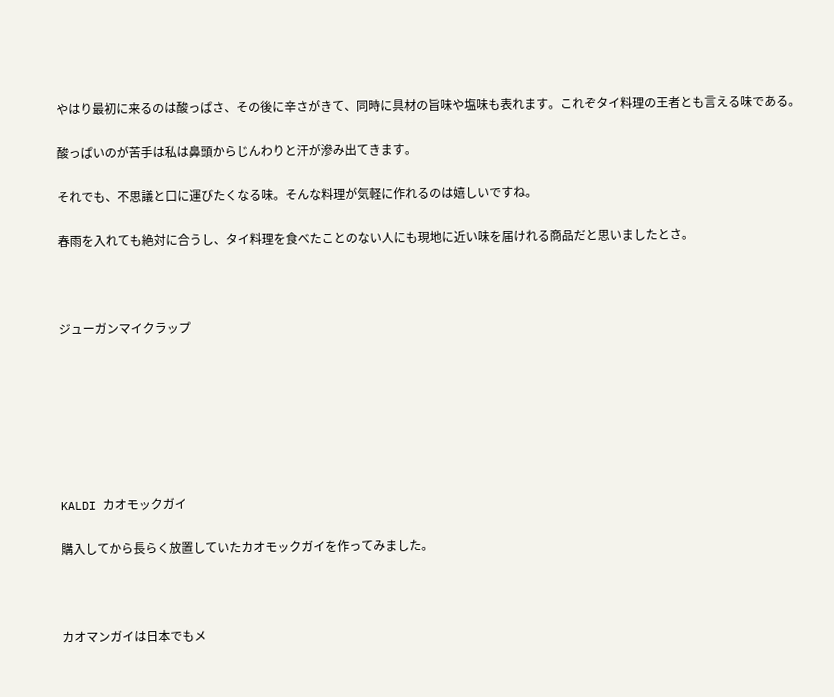やはり最初に来るのは酸っぱさ、その後に辛さがきて、同時に具材の旨味や塩味も表れます。これぞタイ料理の王者とも言える味である。

酸っぱいのが苦手は私は鼻頭からじんわりと汗が滲み出てきます。

それでも、不思議と口に運びたくなる味。そんな料理が気軽に作れるのは嬉しいですね。

春雨を入れても絶対に合うし、タイ料理を食べたことのない人にも現地に近い味を届けれる商品だと思いましたとさ。



ジューガンマイクラップ







KALDI カオモックガイ

購入してから長らく放置していたカオモックガイを作ってみました。



カオマンガイは日本でもメ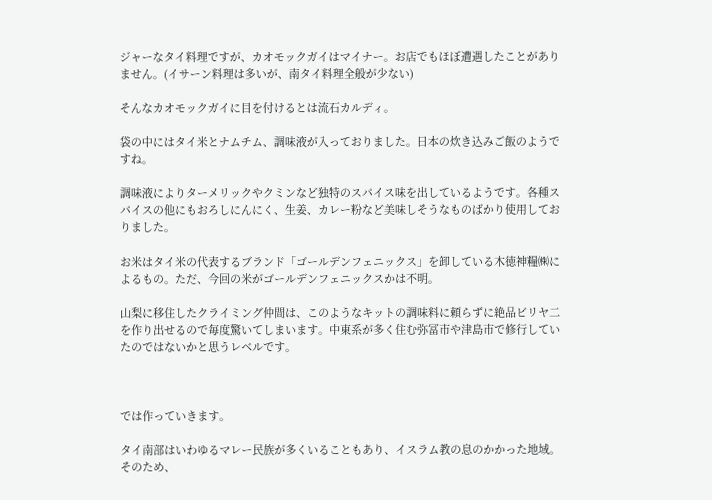ジャーなタイ料理ですが、カオモックガイはマイナー。お店でもほぼ遭遇したことがありません。(イサーン料理は多いが、南タイ料理全般が少ない)

そんなカオモックガイに目を付けるとは流石カルディ。

袋の中にはタイ米とナムチム、調味液が入っておりました。日本の炊き込みご飯のようですね。

調味液によりターメリックやクミンなど独特のスパイス味を出しているようです。各種スパイスの他にもおろしにんにく、生姜、カレー粉など美味しそうなものばかり使用しておりました。

お米はタイ米の代表するブランド「ゴールデンフェニックス」を卸している木徳神糧㈱によるもの。ただ、今回の米がゴールデンフェニックスかは不明。

山梨に移住したクライミング仲間は、このようなキットの調味料に頼らずに絶品ビリヤ二を作り出せるので毎度驚いてしまいます。中東系が多く住む弥冨市や津島市で修行していたのではないかと思うレベルです。



では作っていきます。

タイ南部はいわゆるマレー民族が多くいることもあり、イスラム教の息のかかった地域。そのため、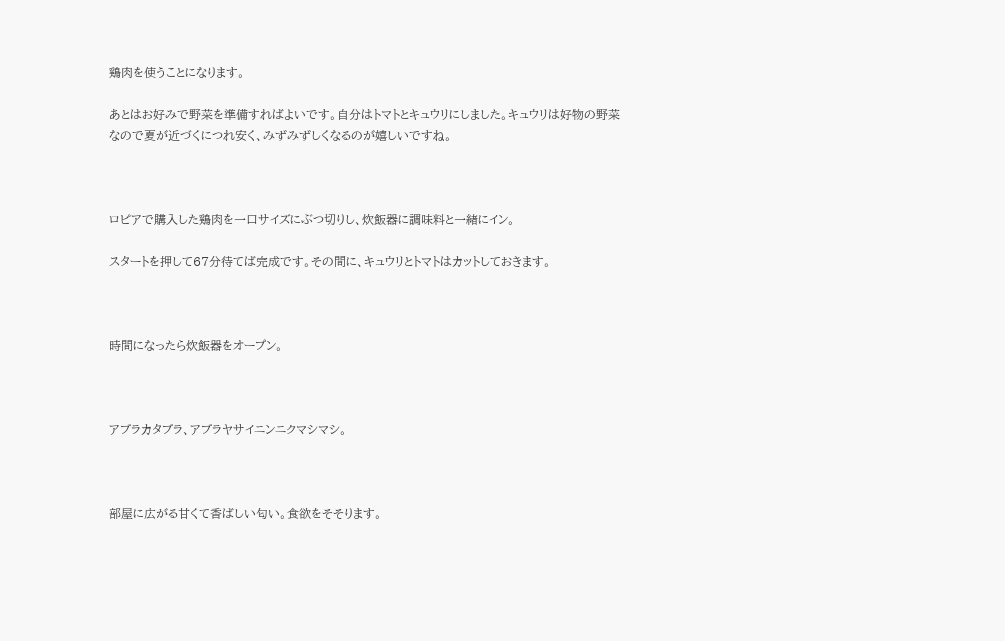鶏肉を使うことになります。

あとはお好みで野菜を準備すればよいです。自分はトマトとキュウリにしました。キュウリは好物の野菜なので夏が近づくにつれ安く、みずみずしくなるのが嬉しいですね。



ロピアで購入した鶏肉を一口サイズにぶつ切りし、炊飯器に調味料と一緒にイン。

スタートを押して67分待てば完成です。その間に、キュウリとトマトはカットしておきます。



時間になったら炊飯器をオープン。



アブラカタブラ、アブラヤサイニンニクマシマシ。



部屋に広がる甘くて香ばしい匂い。食欲をそそります。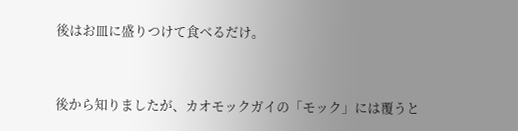後はお皿に盛りつけて食べるだけ。



後から知りましたが、カオモックガイの「モック」には覆うと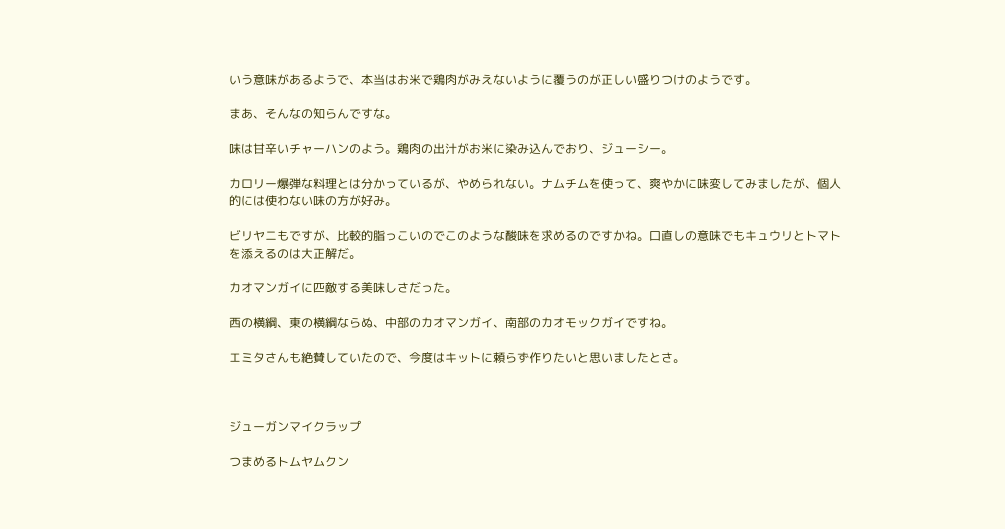いう意味があるようで、本当はお米で鶏肉がみえないように覆うのが正しい盛りつけのようです。

まあ、そんなの知らんですな。

味は甘辛いチャーハンのよう。鶏肉の出汁がお米に染み込んでおり、ジューシー。

カロリー爆弾な料理とは分かっているが、やめられない。ナムチムを使って、爽やかに味変してみましたが、個人的には使わない味の方が好み。

ビリヤニもですが、比較的脂っこいのでこのような酸味を求めるのですかね。口直しの意味でもキュウリとトマトを添えるのは大正解だ。

カオマンガイに匹敵する美味しさだった。

西の横綱、東の横綱ならぬ、中部のカオマンガイ、南部のカオモックガイですね。

エミタさんも絶賛していたので、今度はキットに頼らず作りたいと思いましたとさ。



ジューガンマイクラップ

つまめるトムヤムクン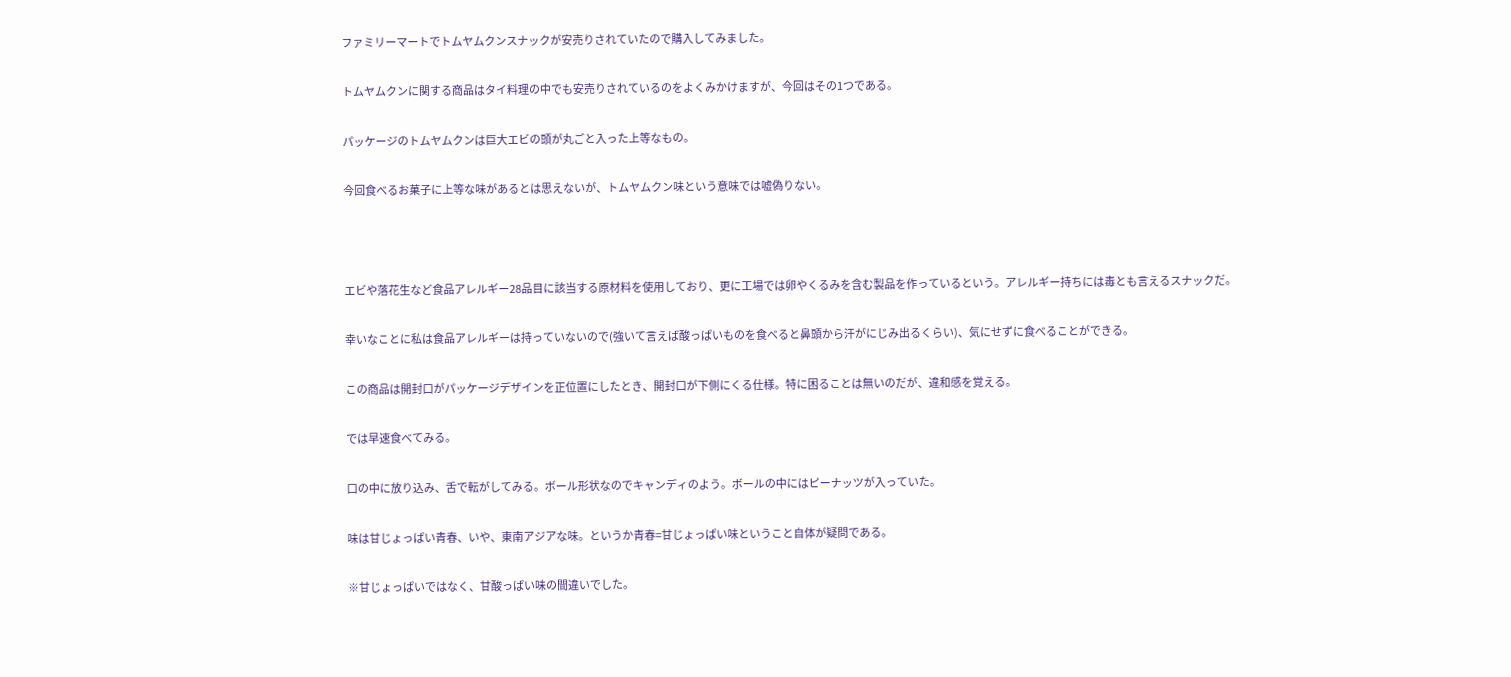ファミリーマートでトムヤムクンスナックが安売りされていたので購入してみました。

トムヤムクンに関する商品はタイ料理の中でも安売りされているのをよくみかけますが、今回はその1つである。

パッケージのトムヤムクンは巨大エビの頭が丸ごと入った上等なもの。

今回食べるお菓子に上等な味があるとは思えないが、トムヤムクン味という意味では嘘偽りない。



エビや落花生など食品アレルギー28品目に該当する原材料を使用しており、更に工場では卵やくるみを含む製品を作っているという。アレルギー持ちには毒とも言えるスナックだ。

幸いなことに私は食品アレルギーは持っていないので(強いて言えば酸っぱいものを食べると鼻頭から汗がにじみ出るくらい)、気にせずに食べることができる。

この商品は開封口がパッケージデザインを正位置にしたとき、開封口が下側にくる仕様。特に困ることは無いのだが、違和感を覚える。

では早速食べてみる。

口の中に放り込み、舌で転がしてみる。ボール形状なのでキャンディのよう。ボールの中にはピーナッツが入っていた。

味は甘じょっぱい青春、いや、東南アジアな味。というか青春=甘じょっぱい味ということ自体が疑問である。

※甘じょっぱいではなく、甘酸っぱい味の間違いでした。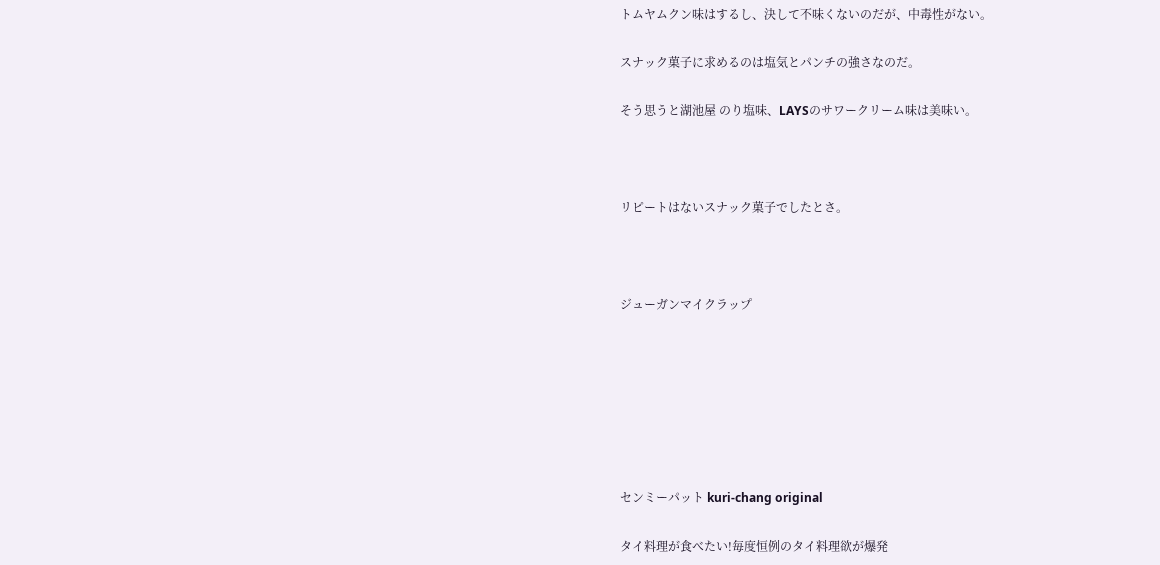トムヤムクン味はするし、決して不味くないのだが、中毒性がない。

スナック菓子に求めるのは塩気とパンチの強さなのだ。

そう思うと湖池屋 のり塩味、LAYSのサワークリーム味は美味い。



リピートはないスナック菓子でしたとさ。



ジューガンマイクラップ







センミーパット kuri-chang original

タイ料理が食べたい!毎度恒例のタイ料理欲が爆発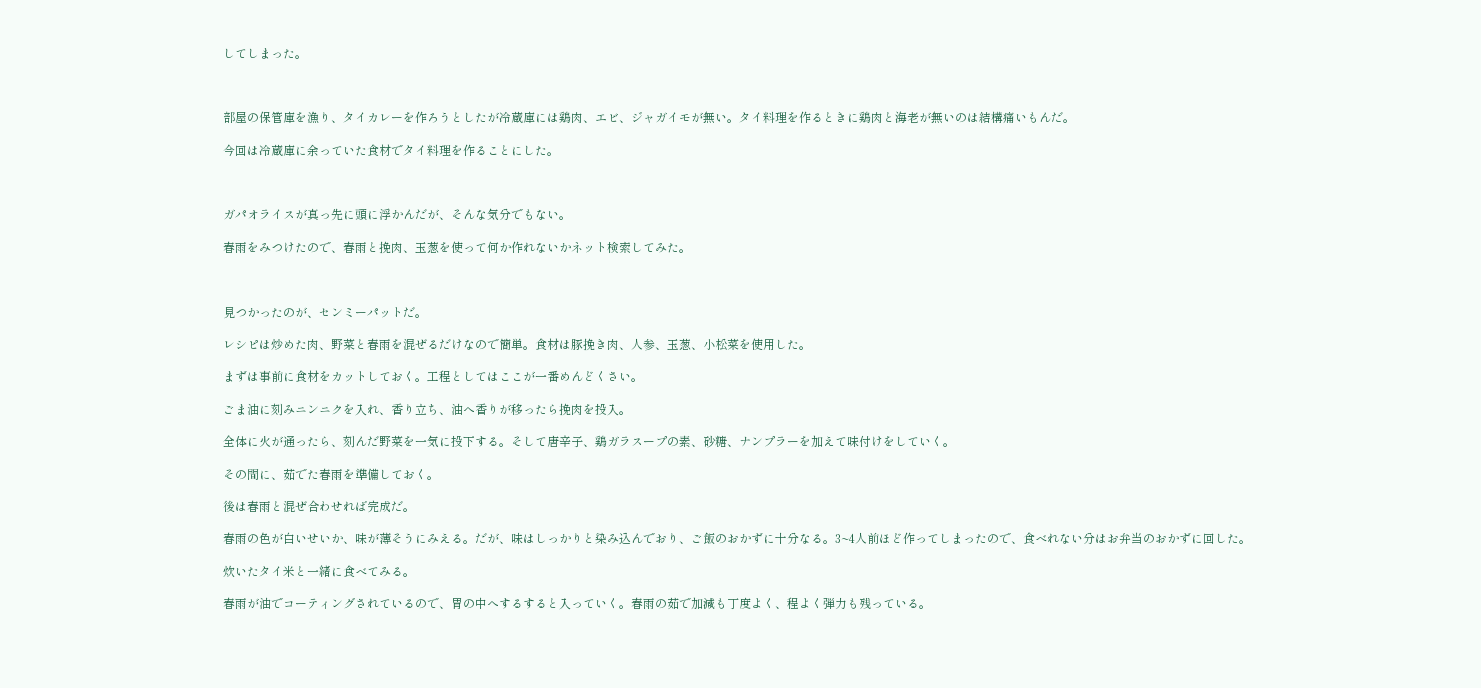してしまった。



部屋の保管庫を漁り、タイカレーを作ろうとしたが冷蔵庫には鶏肉、エビ、ジャガイモが無い。タイ料理を作るときに鶏肉と海老が無いのは結構痛いもんだ。

今回は冷蔵庫に余っていた食材でタイ料理を作ることにした。



ガパオライスが真っ先に頭に浮かんだが、そんな気分でもない。

春雨をみつけたので、春雨と挽肉、玉葱を使って何か作れないかネット検索してみた。



見つかったのが、センミーパットだ。

レシピは炒めた肉、野菜と春雨を混ぜるだけなので簡単。食材は豚挽き肉、人参、玉葱、小松菜を使用した。

まずは事前に食材をカットしておく。工程としてはここが一番めんどくさい。

ごま油に刻みニンニクを入れ、香り立ち、油へ香りが移ったら挽肉を投入。

全体に火が通ったら、刻んだ野菜を一気に投下する。そして唐辛子、鶏ガラスープの素、砂糖、ナンプラーを加えて味付けをしていく。

その間に、茹でた春雨を準備しておく。

後は春雨と混ぜ合わせれば完成だ。

春雨の色が白いせいか、味が薄そうにみえる。だが、味はしっかりと染み込んでおり、ご飯のおかずに十分なる。3~4人前ほど作ってしまったので、食べれない分はお弁当のおかずに回した。

炊いたタイ米と一緒に食べてみる。

春雨が油でコーティングされているので、胃の中へするすると入っていく。春雨の茹で加減も丁度よく、程よく弾力も残っている。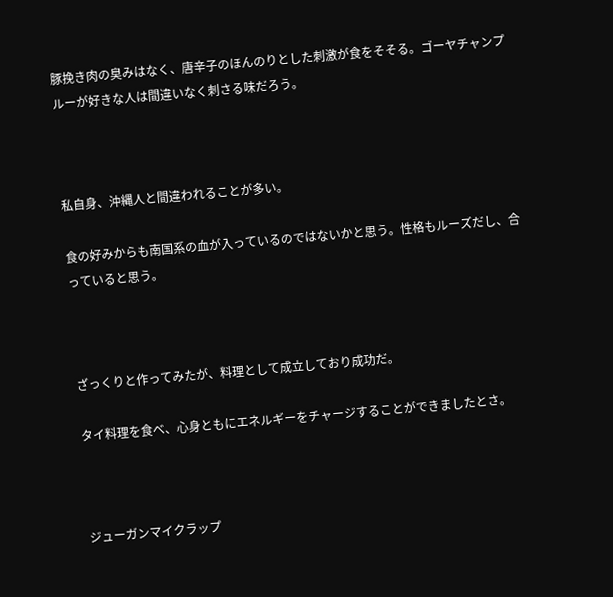豚挽き肉の臭みはなく、唐辛子のほんのりとした刺激が食をそそる。ゴーヤチャンプルーが好きな人は間違いなく刺さる味だろう。



私自身、沖縄人と間違われることが多い。

食の好みからも南国系の血が入っているのではないかと思う。性格もルーズだし、合っていると思う。



ざっくりと作ってみたが、料理として成立しており成功だ。

タイ料理を食べ、心身ともにエネルギーをチャージすることができましたとさ。



ジューガンマイクラップ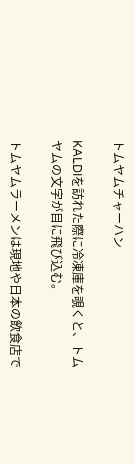トムヤムチャーハン

KALDIを訪れた際に冷凍庫を覗くと、トムヤムの文字が目に飛び込む。

トムヤムラーメンは現地や日本の飲食店で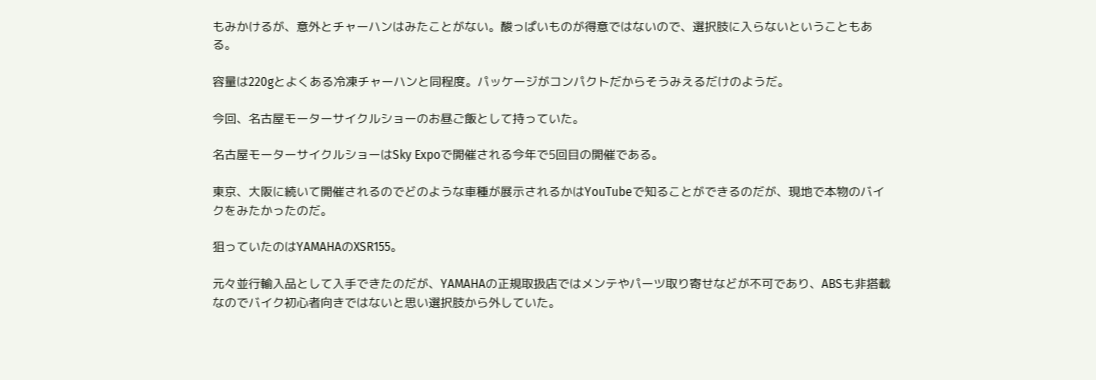もみかけるが、意外とチャーハンはみたことがない。酸っぱいものが得意ではないので、選択肢に入らないということもある。

容量は220gとよくある冷凍チャーハンと同程度。パッケージがコンパクトだからそうみえるだけのようだ。

今回、名古屋モーターサイクルショーのお昼ご飯として持っていた。

名古屋モーターサイクルショーはSky Expoで開催される今年で5回目の開催である。

東京、大阪に続いて開催されるのでどのような車種が展示されるかはYouTubeで知ることができるのだが、現地で本物のバイクをみたかったのだ。

狙っていたのはYAMAHAのXSR155。

元々並行輸入品として入手できたのだが、YAMAHAの正規取扱店ではメンテやパーツ取り寄せなどが不可であり、ABSも非搭載なのでバイク初心者向きではないと思い選択肢から外していた。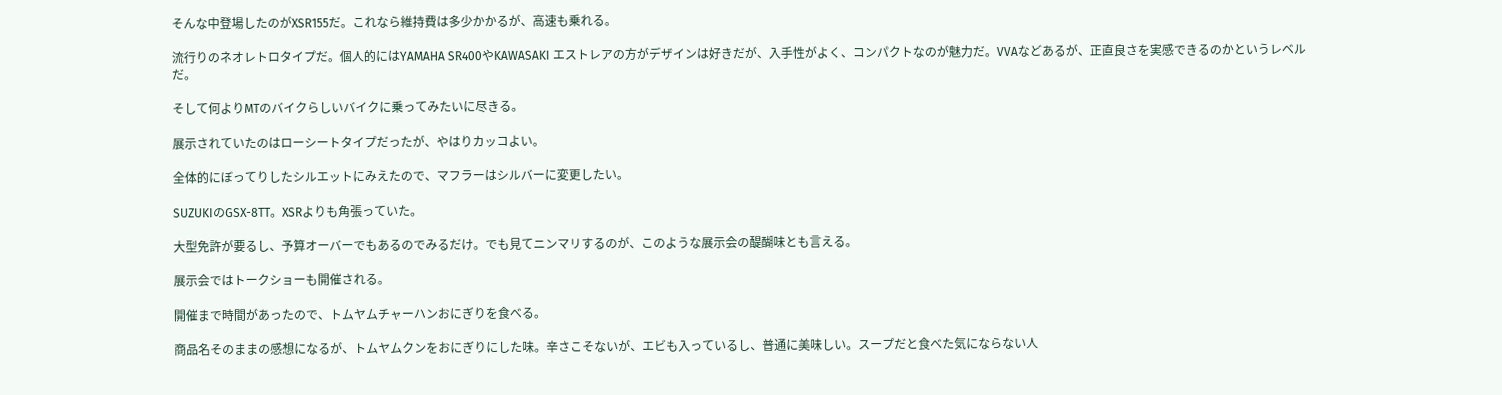そんな中登場したのがXSR155だ。これなら維持費は多少かかるが、高速も乗れる。

流行りのネオレトロタイプだ。個人的にはYAMAHA SR400やKAWASAKI エストレアの方がデザインは好きだが、入手性がよく、コンパクトなのが魅力だ。VVAなどあるが、正直良さを実感できるのかというレベルだ。

そして何よりMTのバイクらしいバイクに乗ってみたいに尽きる。

展示されていたのはローシートタイプだったが、やはりカッコよい。

全体的にぼってりしたシルエットにみえたので、マフラーはシルバーに変更したい。

SUZUKIのGSX-8TT。XSRよりも角張っていた。

大型免許が要るし、予算オーバーでもあるのでみるだけ。でも見てニンマリするのが、このような展示会の醍醐味とも言える。

展示会ではトークショーも開催される。

開催まで時間があったので、トムヤムチャーハンおにぎりを食べる。

商品名そのままの感想になるが、トムヤムクンをおにぎりにした味。辛さこそないが、エビも入っているし、普通に美味しい。スープだと食べた気にならない人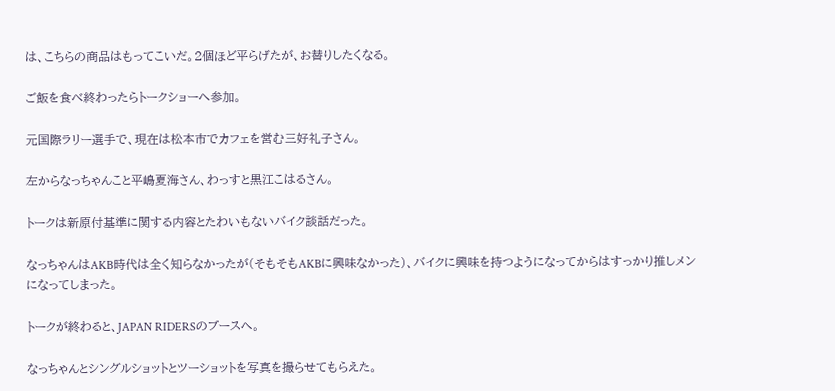は、こちらの商品はもってこいだ。2個ほど平らげたが、お替りしたくなる。

ご飯を食べ終わったらトークショーへ参加。

元国際ラリー選手で、現在は松本市でカフェを営む三好礼子さん。

左からなっちゃんこと平嶋夏海さん、わっすと黒江こはるさん。

トークは新原付基準に関する内容とたわいもないバイク談話だった。

なっちゃんはAKB時代は全く知らなかったが(そもそもAKBに興味なかった)、バイクに興味を持つようになってからはすっかり推しメンになってしまった。

トークが終わると、JAPAN RIDERSのブースへ。

なっちゃんとシングルショットとツーショットを写真を撮らせてもらえた。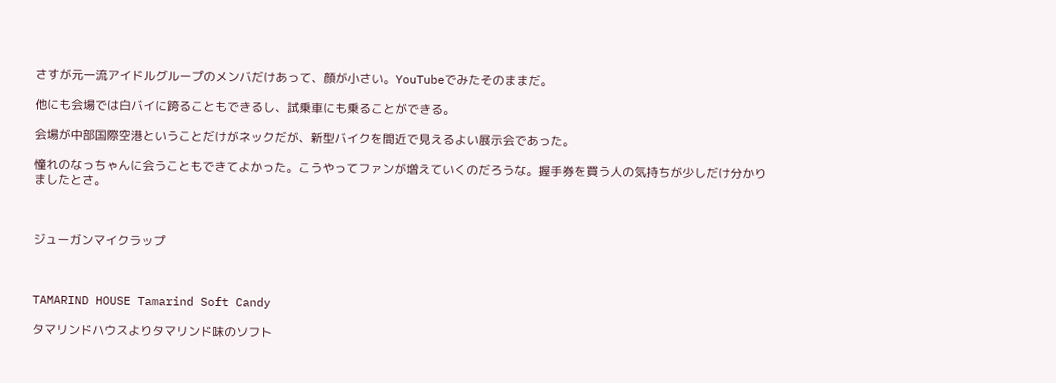さすが元一流アイドルグループのメンバだけあって、顔が小さい。YouTubeでみたそのままだ。

他にも会場では白バイに跨ることもできるし、試乗車にも乗ることができる。

会場が中部国際空港ということだけがネックだが、新型バイクを間近で見えるよい展示会であった。

憧れのなっちゃんに会うこともできてよかった。こうやってファンが増えていくのだろうな。握手券を買う人の気持ちが少しだけ分かりましたとさ。



ジューガンマイクラップ



TAMARIND HOUSE Tamarind Soft Candy

タマリンドハウスよりタマリンド味のソフト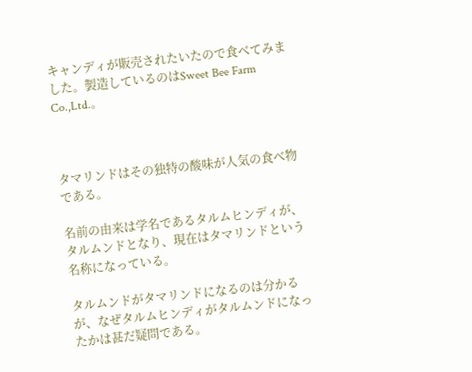キャンディが販売されたいたので食べてみました。製造しているのはSweet Bee Farm Co.,Ltd.。



タマリンドはその独特の酸味が人気の食べ物である。

名前の由来は学名であるタルムヒンディが、タルムンドとなり、現在はタマリンドという名称になっている。

タルムンドがタマリンドになるのは分かるが、なぜタルムヒンディがタルムンドになったかは甚だ疑問である。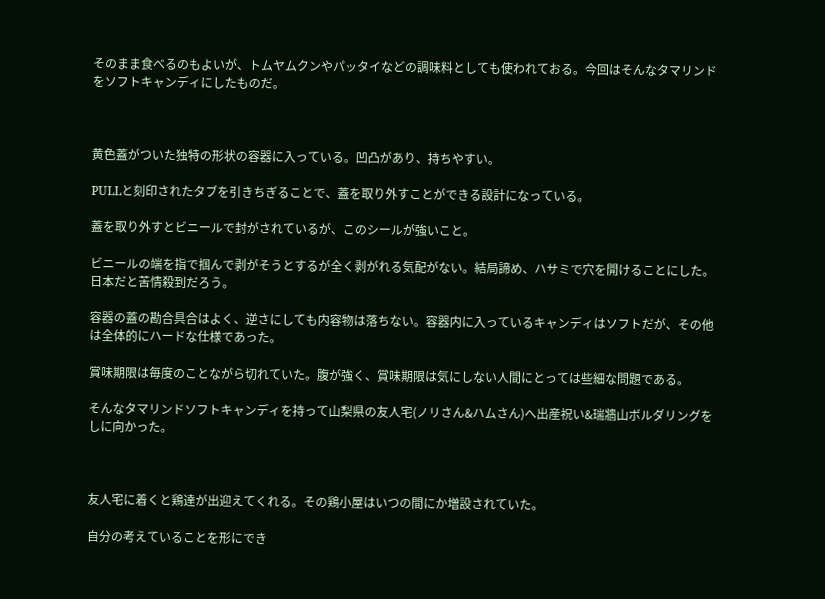そのまま食べるのもよいが、トムヤムクンやパッタイなどの調味料としても使われておる。今回はそんなタマリンドをソフトキャンディにしたものだ。



黄色蓋がついた独特の形状の容器に入っている。凹凸があり、持ちやすい。

PULLと刻印されたタブを引きちぎることで、蓋を取り外すことができる設計になっている。

蓋を取り外すとビニールで封がされているが、このシールが強いこと。

ビニールの端を指で掴んで剥がそうとするが全く剥がれる気配がない。結局諦め、ハサミで穴を開けることにした。日本だと苦情殺到だろう。

容器の蓋の勘合具合はよく、逆さにしても内容物は落ちない。容器内に入っているキャンディはソフトだが、その他は全体的にハードな仕様であった。

賞味期限は毎度のことながら切れていた。腹が強く、賞味期限は気にしない人間にとっては些細な問題である。

そんなタマリンドソフトキャンディを持って山梨県の友人宅(ノリさん&ハムさん)へ出産祝い&瑞牆山ボルダリングをしに向かった。



友人宅に着くと鶏達が出迎えてくれる。その鶏小屋はいつの間にか増設されていた。

自分の考えていることを形にでき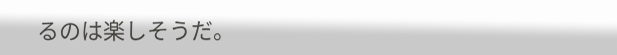るのは楽しそうだ。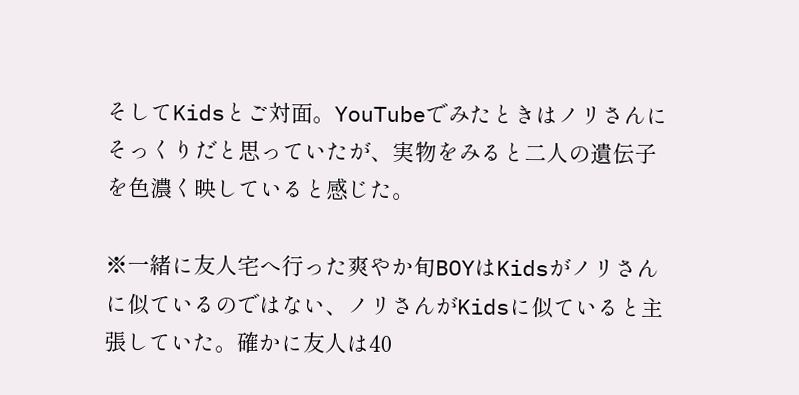そしてKidsとご対面。YouTubeでみたときはノリさんにそっくりだと思っていたが、実物をみると二人の遺伝子を色濃く映していると感じた。

※一緒に友人宅へ行った爽やか旬BOYはKidsがノリさんに似ているのではない、ノリさんがKidsに似ていると主張していた。確かに友人は40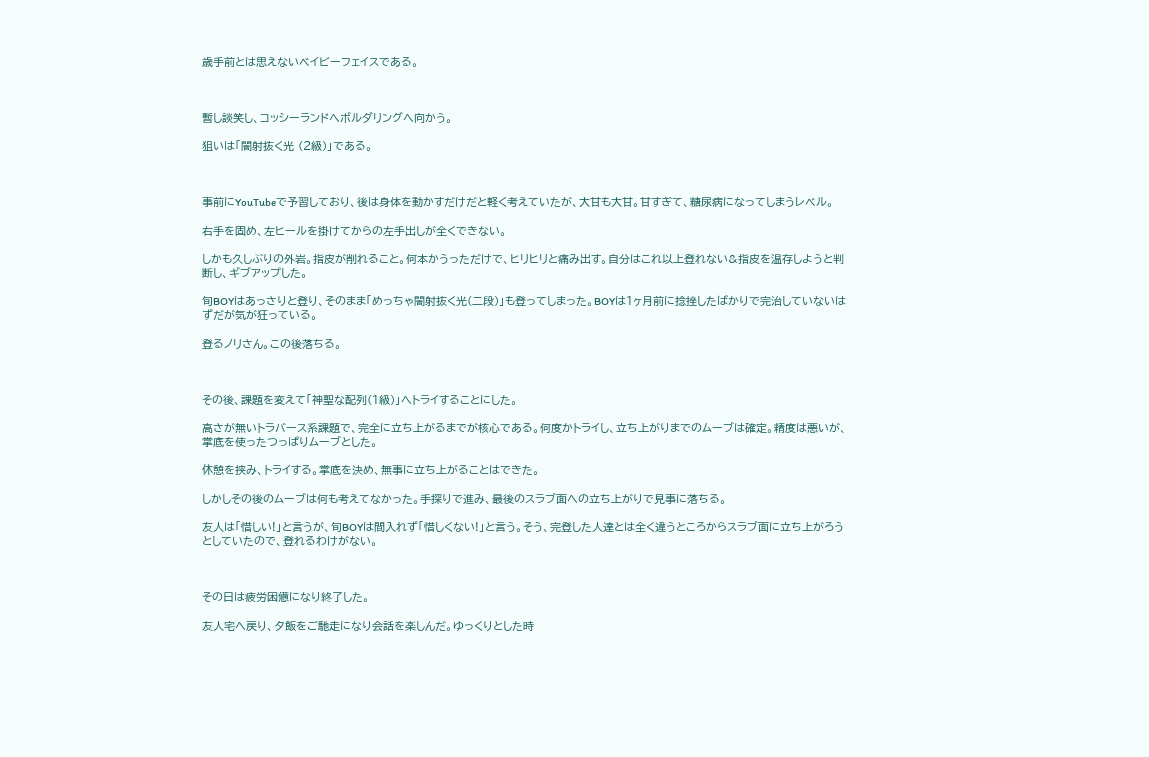歳手前とは思えないベイビーフェイスである。



暫し談笑し、コッシーランドへボルダリングへ向かう。

狙いは「闇射抜く光 (2級)」である。



事前にYouTubeで予習しており、後は身体を動かすだけだと軽く考えていたが、大甘も大甘。甘すぎて、糖尿病になってしまうレベル。

右手を固め、左ヒールを掛けてからの左手出しが全くできない。

しかも久しぶりの外岩。指皮が削れること。何本かうっただけで、ヒリヒリと痛み出す。自分はこれ以上登れない&指皮を温存しようと判断し、ギブアップした。

旬BOYはあっさりと登り、そのまま「めっちゃ闇射抜く光(二段)」も登ってしまった。BOYは1ヶ月前に捻挫したばかりで完治していないはずだが気が狂っている。

登るノリさん。この後落ちる。



その後、課題を変えて「神聖な配列(1級)」へトライすることにした。

高さが無いトラバース系課題で、完全に立ち上がるまでが核心である。何度かトライし、立ち上がりまでのムーブは確定。精度は悪いが、掌底を使ったつっぱりムーブとした。

休憩を挟み、トライする。掌底を決め、無事に立ち上がることはできた。

しかしその後のムーブは何も考えてなかった。手探りで進み、最後のスラブ面への立ち上がりで見事に落ちる。

友人は「惜しい!」と言うが、旬BOYは間入れず「惜しくない!」と言う。そう、完登した人達とは全く違うところからスラブ面に立ち上がろうとしていたので、登れるわけがない。



その日は疲労困憊になり終了した。

友人宅へ戻り、夕飯をご馳走になり会話を楽しんだ。ゆっくりとした時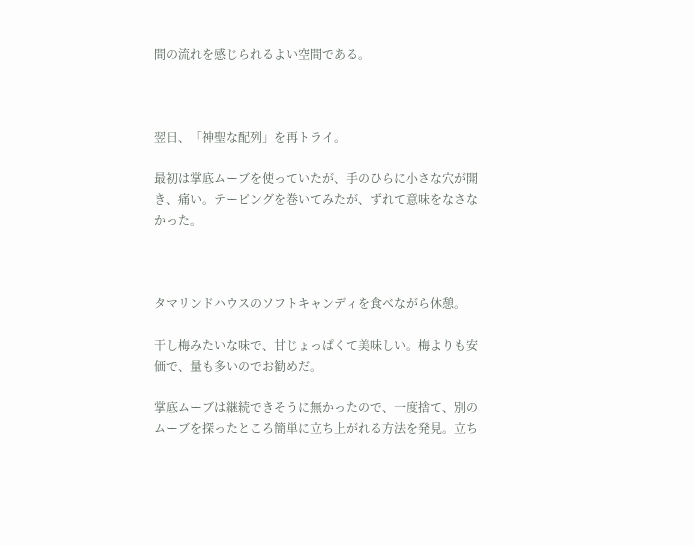間の流れを感じられるよい空間である。



翌日、「神聖な配列」を再トライ。

最初は掌底ムーブを使っていたが、手のひらに小さな穴が開き、痛い。テーピングを巻いてみたが、ずれて意味をなさなかった。



タマリンドハウスのソフトキャンディを食べながら休憩。

干し梅みたいな味で、甘じょっぱくて美味しい。梅よりも安価で、量も多いのでお勧めだ。

掌底ムーブは継続できそうに無かったので、一度捨て、別のムーブを探ったところ簡単に立ち上がれる方法を発見。立ち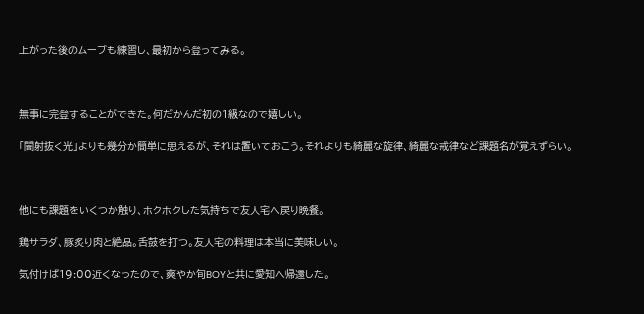上がった後のムーブも練習し、最初から登ってみる。



無事に完登することができた。何だかんだ初の1級なので嬉しい。

「闇射抜く光」よりも幾分か簡単に思えるが、それは置いておこう。それよりも綺麗な旋律、綺麗な戒律など課題名が覚えずらい。



他にも課題をいくつか触り、ホクホクした気持ちで友人宅へ戻り晩餐。

鶏サラダ、豚炙り肉と絶品。舌鼓を打つ。友人宅の料理は本当に美味しい。

気付けば19:00近くなったので、爽やか旬BOYと共に愛知へ帰還した。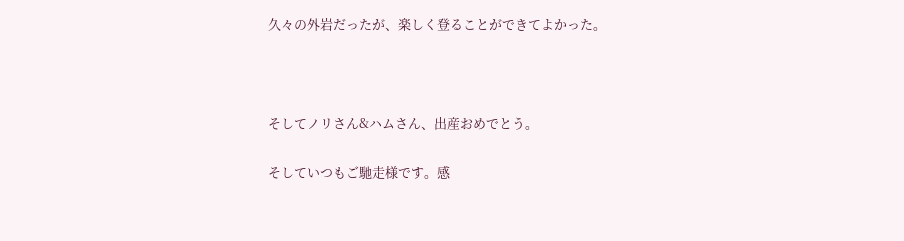久々の外岩だったが、楽しく登ることができてよかった。



そしてノリさん&ハムさん、出産おめでとう。

そしていつもご馳走様です。感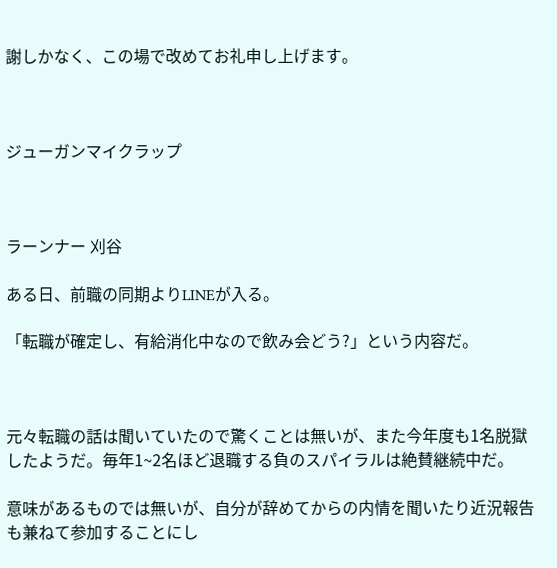謝しかなく、この場で改めてお礼申し上げます。



ジューガンマイクラップ



ラーンナー 刈谷

ある日、前職の同期よりLINEが入る。

「転職が確定し、有給消化中なので飲み会どう?」という内容だ。



元々転職の話は聞いていたので驚くことは無いが、また今年度も1名脱獄したようだ。毎年1~2名ほど退職する負のスパイラルは絶賛継続中だ。

意味があるものでは無いが、自分が辞めてからの内情を聞いたり近況報告も兼ねて参加することにし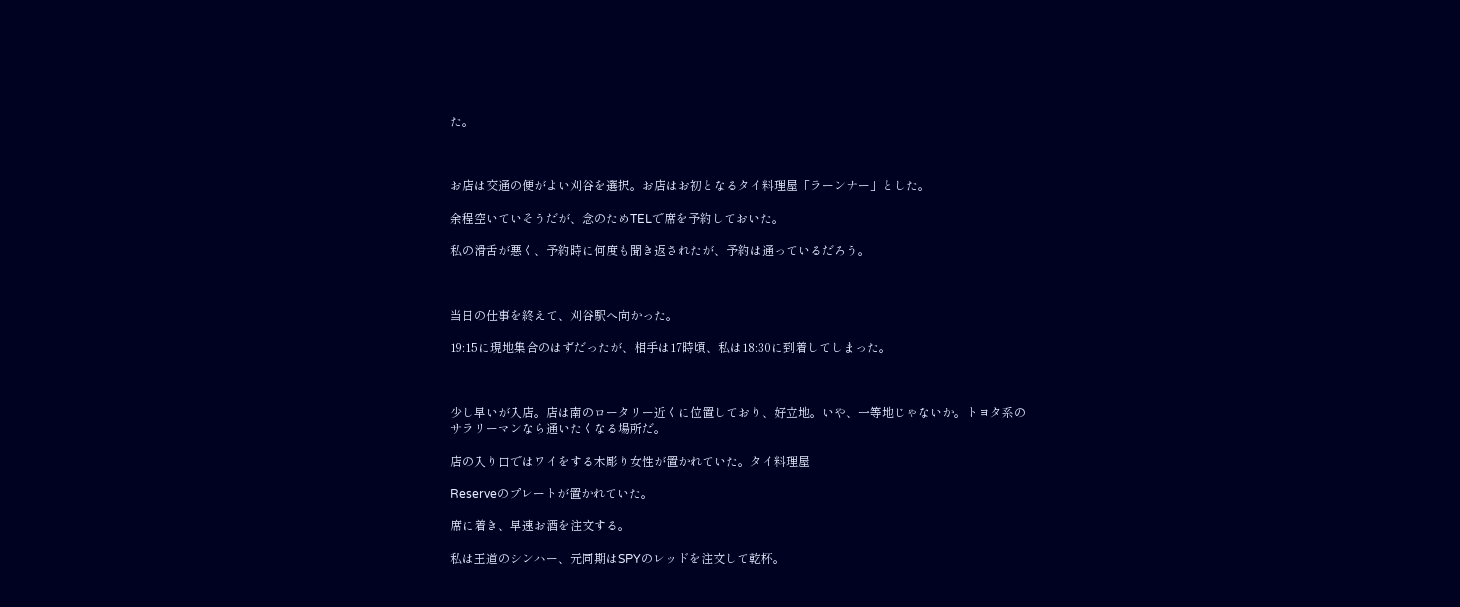た。



お店は交通の便がよい刈谷を選択。お店はお初となるタイ料理屋「ラーンナー」とした。

余程空いていそうだが、念のためTELで席を予約しておいた。

私の滑舌が悪く、予約時に何度も聞き返されたが、予約は通っているだろう。



当日の仕事を終えて、刈谷駅へ向かった。

19:15に現地集合のはずだったが、相手は17時頃、私は18:30に到着してしまった。



少し早いが入店。店は南のロータリー近くに位置しており、好立地。いや、一等地じゃないか。トヨタ系のサラリーマンなら通いたくなる場所だ。

店の入り口ではワイをする木彫り女性が置かれていた。タイ料理屋

Reserveのプレートが置かれていた。

席に着き、早速お酒を注文する。

私は王道のシンハー、元同期はSPYのレッドを注文して乾杯。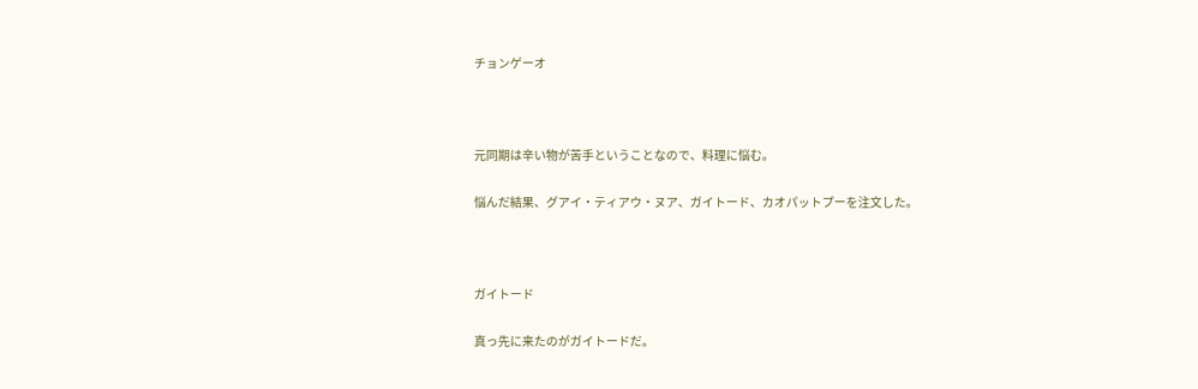チョンゲーオ



元同期は辛い物が苦手ということなので、料理に悩む。

悩んだ結果、グアイ・ティアウ・ヌア、ガイトード、カオパットプーを注文した。



ガイトード

真っ先に来たのがガイトードだ。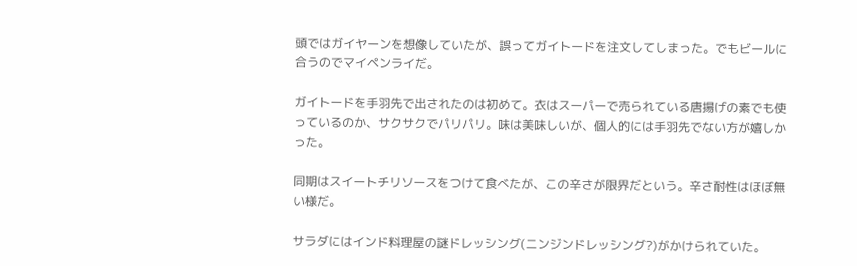頭ではガイヤーンを想像していたが、誤ってガイトードを注文してしまった。でもビールに合うのでマイペンライだ。

ガイトードを手羽先で出されたのは初めて。衣はスーパーで売られている唐揚げの素でも使っているのか、サクサクでパリパリ。味は美味しいが、個人的には手羽先でない方が嬉しかった。

同期はスイートチリソースをつけて食べたが、この辛さが限界だという。辛さ耐性はほぼ無い様だ。

サラダにはインド料理屋の謎ドレッシング(ニンジンドレッシング?)がかけられていた。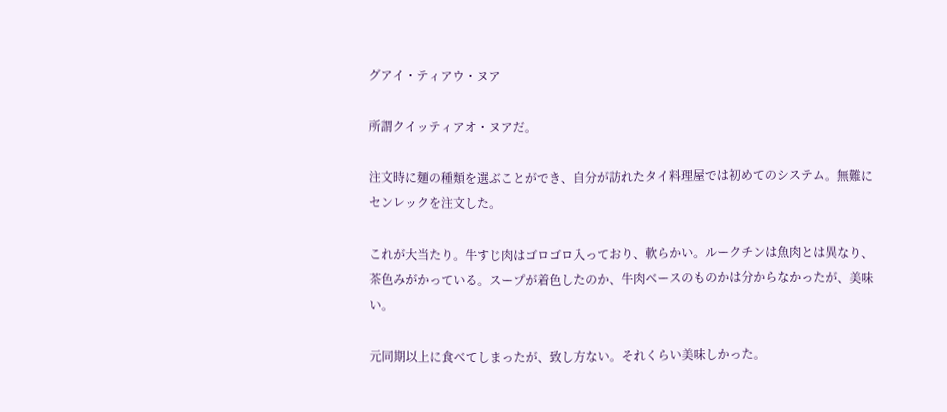グアイ・ティアウ・ヌア

所謂クイッティアオ・ヌアだ。

注文時に麺の種類を選ぶことができ、自分が訪れたタイ料理屋では初めてのシステム。無難にセンレックを注文した。

これが大当たり。牛すじ肉はゴロゴロ入っており、軟らかい。ルークチンは魚肉とは異なり、茶色みがかっている。スープが着色したのか、牛肉ベースのものかは分からなかったが、美味い。

元同期以上に食べてしまったが、致し方ない。それくらい美味しかった。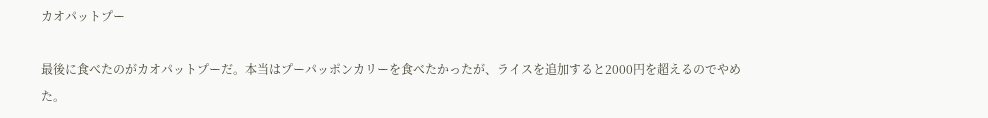カオパットプー

最後に食べたのがカオパットプーだ。本当はプーパッポンカリーを食べたかったが、ライスを追加すると2000円を超えるのでやめた。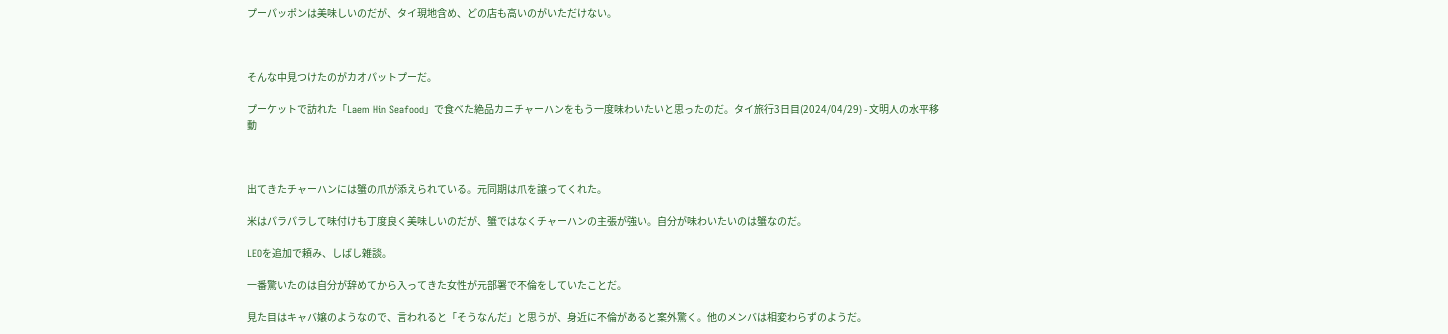プーパッポンは美味しいのだが、タイ現地含め、どの店も高いのがいただけない。



そんな中見つけたのがカオパットプーだ。

プーケットで訪れた「Laem Hin Seafood」で食べた絶品カニチャーハンをもう一度味わいたいと思ったのだ。タイ旅行3日目(2024/04/29) - 文明人の水平移動



出てきたチャーハンには蟹の爪が添えられている。元同期は爪を譲ってくれた。

米はパラパラして味付けも丁度良く美味しいのだが、蟹ではなくチャーハンの主張が強い。自分が味わいたいのは蟹なのだ。

LEOを追加で頼み、しばし雑談。

一番驚いたのは自分が辞めてから入ってきた女性が元部署で不倫をしていたことだ。

見た目はキャバ嬢のようなので、言われると「そうなんだ」と思うが、身近に不倫があると案外驚く。他のメンバは相変わらずのようだ。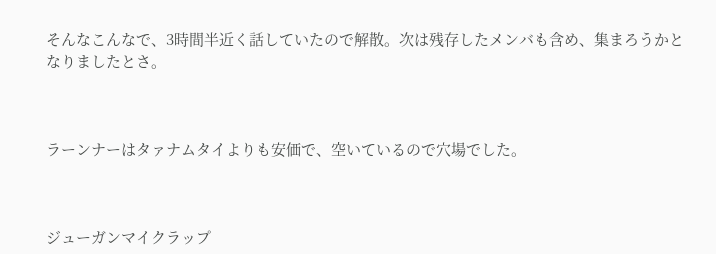そんなこんなで、3時間半近く話していたので解散。次は残存したメンバも含め、集まろうかとなりましたとさ。



ラーンナーはタァナムタイよりも安価で、空いているので穴場でした。



ジューガンマイクラップ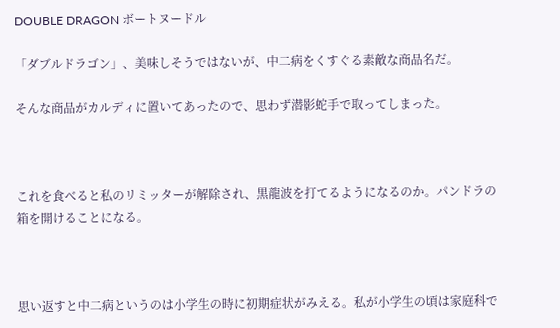DOUBLE DRAGON ボートヌードル

「ダブルドラゴン」、美味しそうではないが、中二病をくすぐる素敵な商品名だ。

そんな商品がカルディに置いてあったので、思わず潜影蛇手で取ってしまった。



これを食べると私のリミッターが解除され、黒龍波を打てるようになるのか。パンドラの箱を開けることになる。



思い返すと中二病というのは小学生の時に初期症状がみえる。私が小学生の頃は家庭科で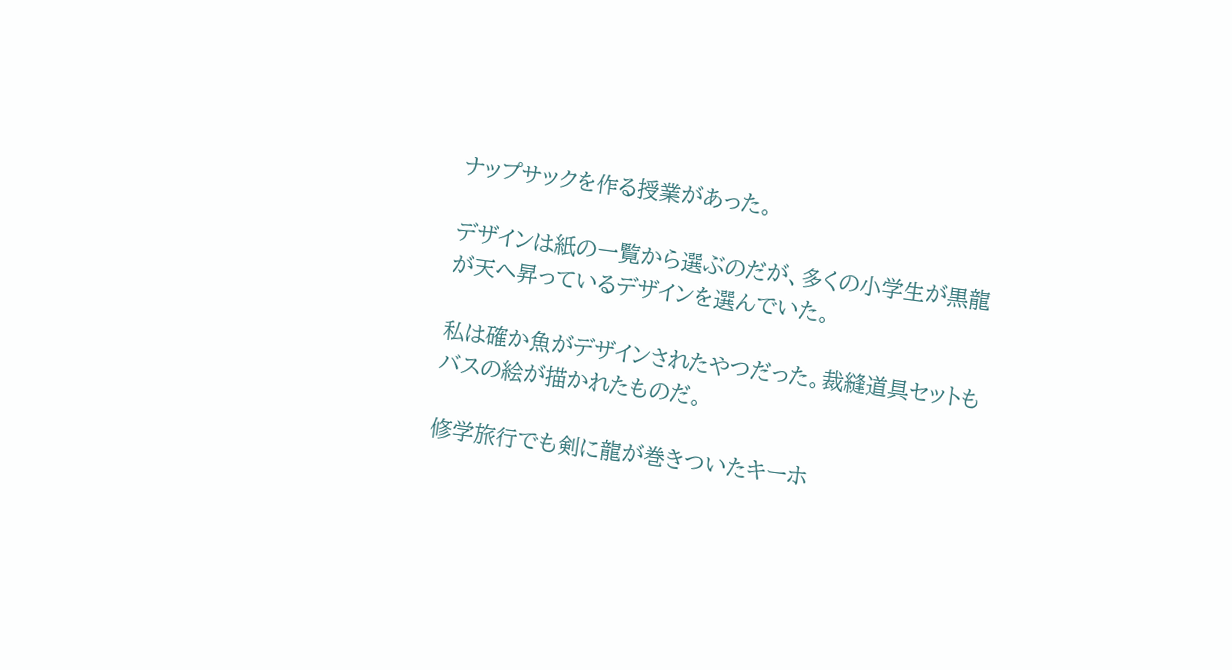ナップサックを作る授業があった。

デザインは紙の一覧から選ぶのだが、多くの小学生が黒龍が天へ昇っているデザインを選んでいた。

私は確か魚がデザインされたやつだった。裁縫道具セットもバスの絵が描かれたものだ。

修学旅行でも剣に龍が巻きついたキーホ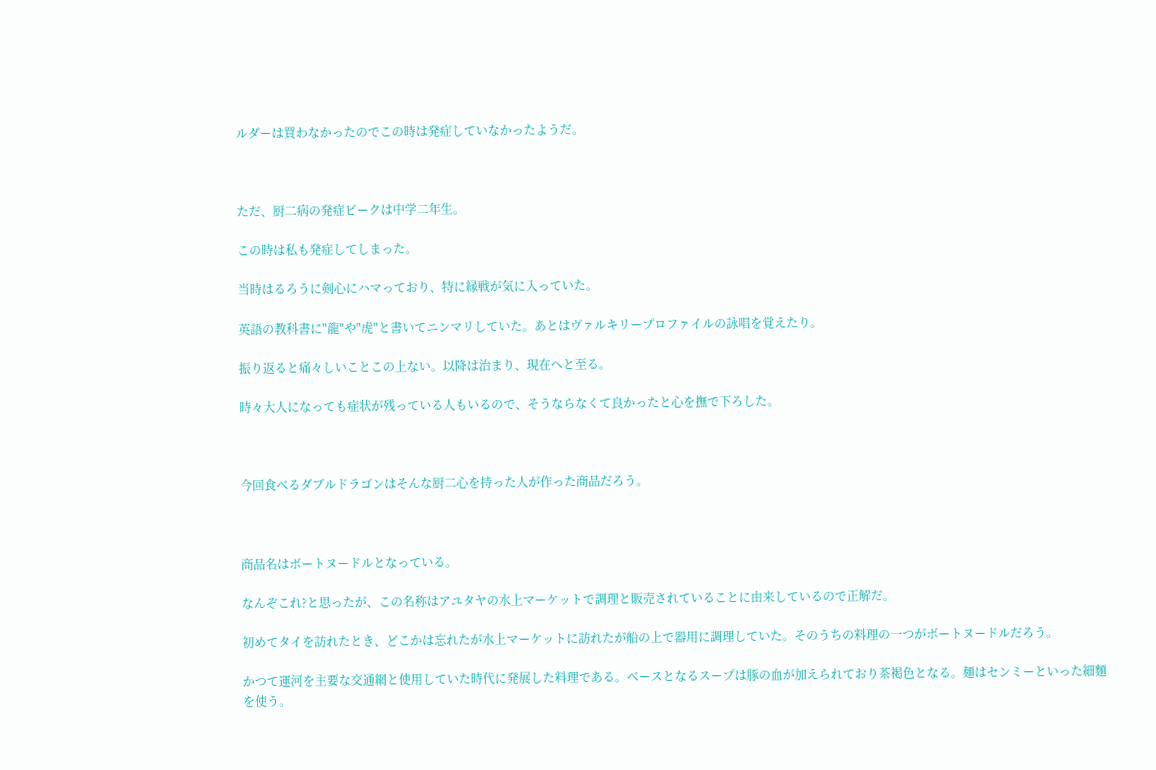ルダーは買わなかったのでこの時は発症していなかったようだ。



ただ、厨二病の発症ピークは中学二年生。

この時は私も発症してしまった。

当時はるろうに剣心にハマっており、特に縁戦が気に入っていた。

英語の教科書に"龍"や"虎"と書いてニンマリしていた。あとはヴァルキリープロファイルの詠唱を覚えたり。

振り返ると痛々しいことこの上ない。以降は治まり、現在へと至る。

時々大人になっても症状が残っている人もいるので、そうならなくて良かったと心を撫で下ろした。



今回食べるダブルドラゴンはそんな厨二心を持った人が作った商品だろう。



商品名はボートヌードルとなっている。

なんぞこれ?と思ったが、この名称はアユタヤの水上マーケットで調理と販売されていることに由来しているので正解だ。

初めてタイを訪れたとき、どこかは忘れたが水上マーケットに訪れたが船の上で器用に調理していた。そのうちの料理の一つがボートヌードルだろう。

かつて運河を主要な交通網と使用していた時代に発展した料理である。ベースとなるスープは豚の血が加えられており茶褐色となる。麺はセンミーといった細麵を使う。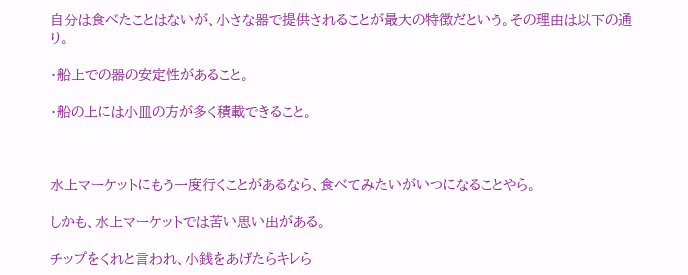自分は食べたことはないが、小さな器で提供されることが最大の特徴だという。その理由は以下の通り。

・船上での器の安定性があること。

・船の上には小皿の方が多く積載できること。



水上マーケットにもう一度行くことがあるなら、食べてみたいがいつになることやら。

しかも、水上マーケットでは苦い思い出がある。

チップをくれと言われ、小銭をあげたらキレら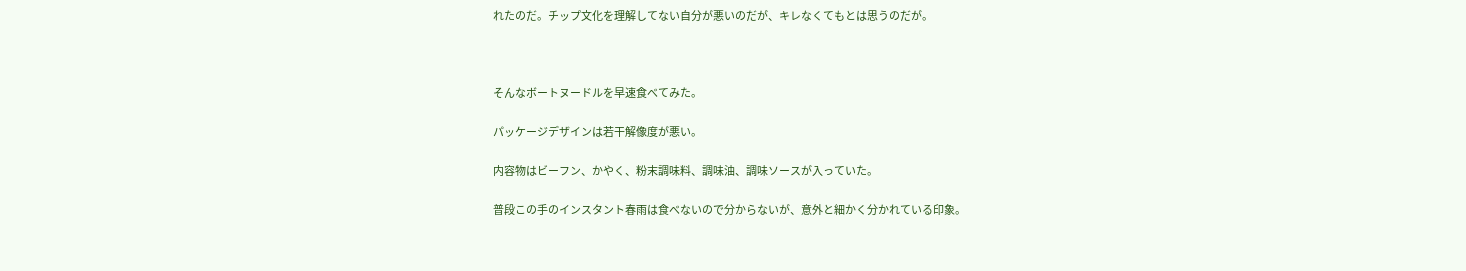れたのだ。チップ文化を理解してない自分が悪いのだが、キレなくてもとは思うのだが。



そんなボートヌードルを早速食べてみた。

パッケージデザインは若干解像度が悪い。

内容物はビーフン、かやく、粉末調味料、調味油、調味ソースが入っていた。

普段この手のインスタント春雨は食べないので分からないが、意外と細かく分かれている印象。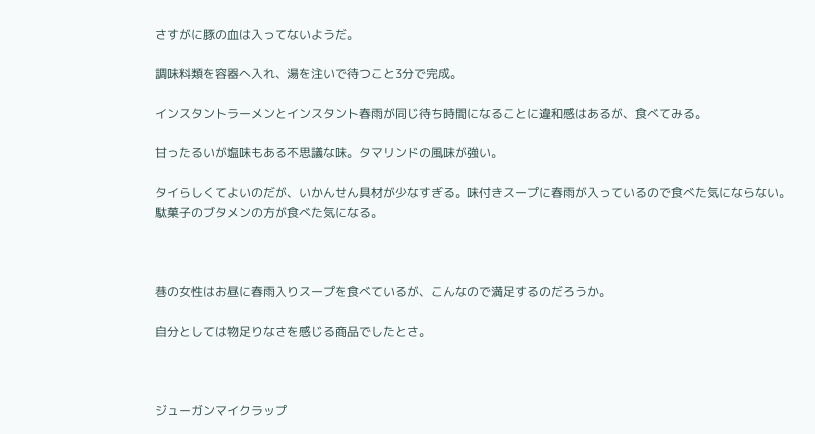さすがに豚の血は入ってないようだ。

調味料類を容器へ入れ、湯を注いで待つこと3分で完成。

インスタントラーメンとインスタント春雨が同じ待ち時間になることに違和感はあるが、食べてみる。

甘ったるいが塩味もある不思議な味。タマリンドの風味が強い。

タイらしくてよいのだが、いかんせん具材が少なすぎる。味付きスープに春雨が入っているので食べた気にならない。駄菓子のブタメンの方が食べた気になる。



巷の女性はお昼に春雨入りスープを食べているが、こんなので満足するのだろうか。

自分としては物足りなさを感じる商品でしたとさ。



ジューガンマイクラップ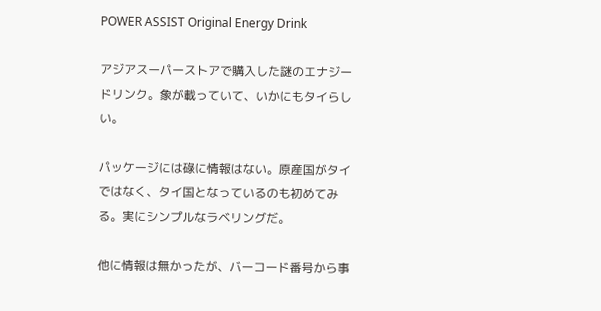POWER ASSIST Original Energy Drink

アジアスーパーストアで購入した謎のエナジードリンク。象が載っていて、いかにもタイらしい。

パッケージには碌に情報はない。原産国がタイではなく、タイ国となっているのも初めてみる。実にシンプルなラベリングだ。

他に情報は無かったが、バーコード番号から事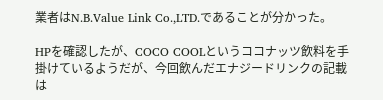業者はN.B.Value Link Co.,LTD.であることが分かった。

HPを確認したが、COCO COOLというココナッツ飲料を手掛けているようだが、今回飲んだエナジードリンクの記載は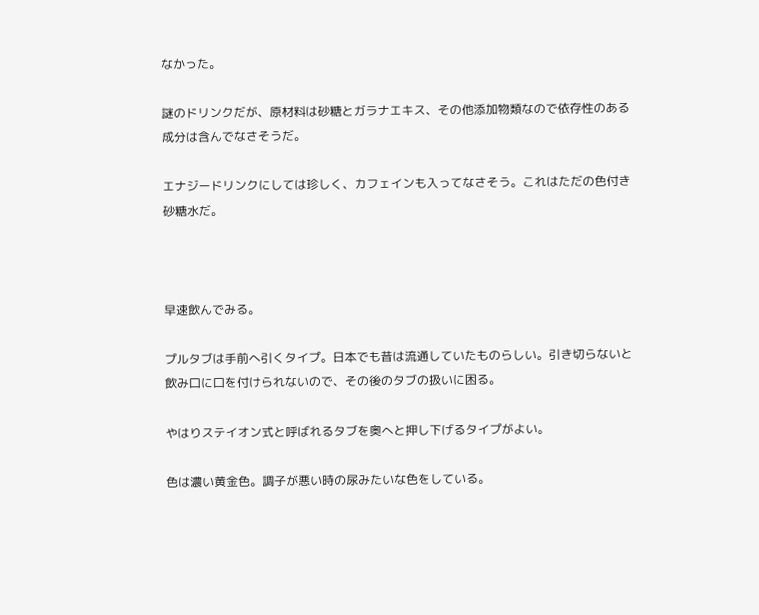なかった。

謎のドリンクだが、原材料は砂糖とガラナエキス、その他添加物類なので依存性のある成分は含んでなさそうだ。

エナジードリンクにしては珍しく、カフェインも入ってなさそう。これはただの色付き砂糖水だ。



早速飲んでみる。

プルタブは手前へ引くタイプ。日本でも昔は流通していたものらしい。引き切らないと飲み口に口を付けられないので、その後のタブの扱いに困る。

やはりステイオン式と呼ばれるタブを奥へと押し下げるタイプがよい。

色は濃い黄金色。調子が悪い時の尿みたいな色をしている。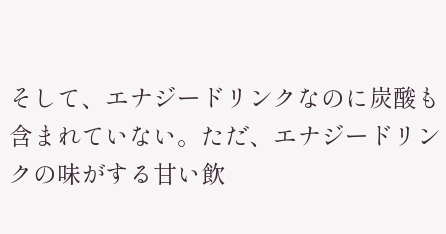そして、エナジードリンクなのに炭酸も含まれていない。ただ、エナジードリンクの味がする甘い飲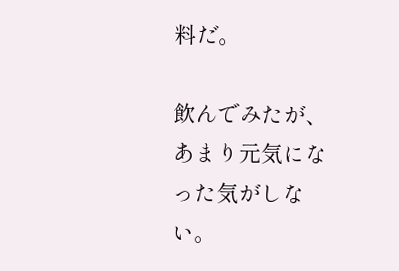料だ。

飲んでみたが、あまり元気になった気がしない。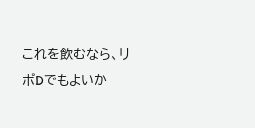これを飲むなら、リポDでもよいか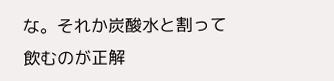な。それか炭酸水と割って飲むのが正解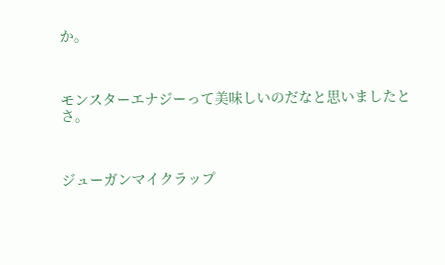か。



モンスターエナジーって美味しいのだなと思いましたとさ。



ジューガンマイクラップ